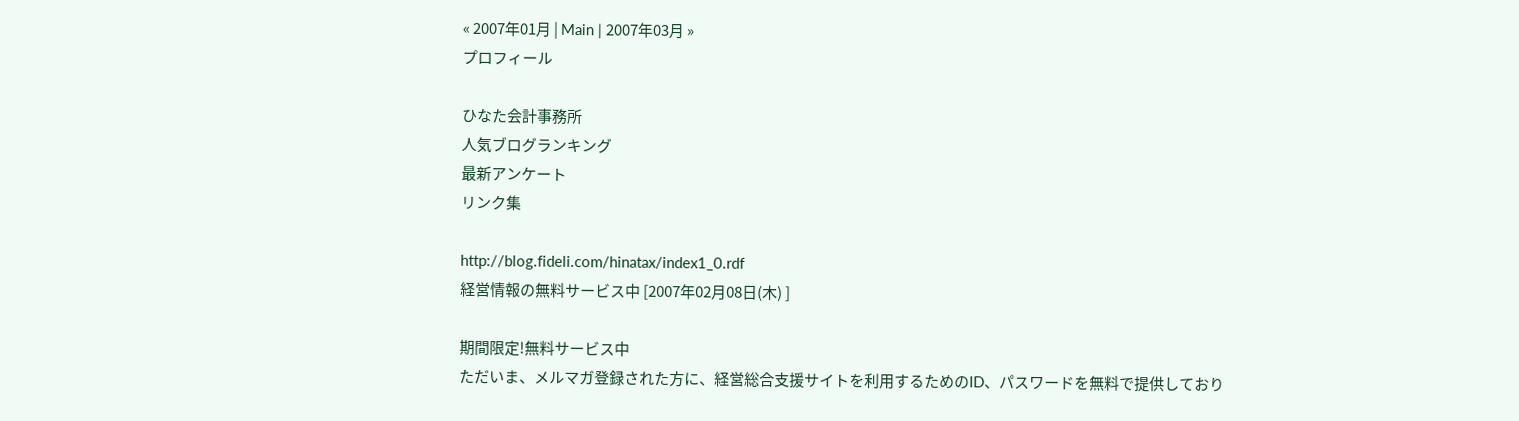« 2007年01月 | Main | 2007年03月 »
プロフィール

ひなた会計事務所
人気ブログランキング
最新アンケート
リンク集

http://blog.fideli.com/hinatax/index1_0.rdf
経営情報の無料サービス中 [2007年02月08日(木) ]

期間限定!無料サービス中
ただいま、メルマガ登録された方に、経営総合支援サイトを利用するためのID、パスワードを無料で提供しており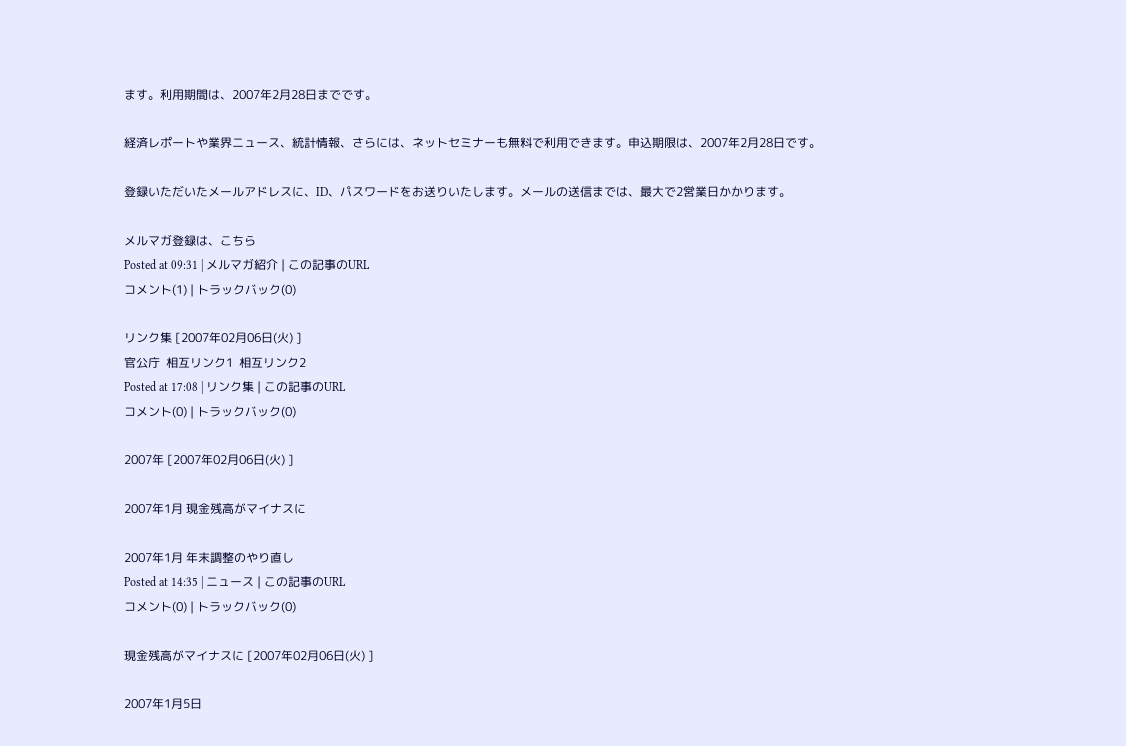ます。利用期間は、2007年2月28日までです。

経済レポートや業界ニュース、統計情報、さらには、ネットセミナーも無料で利用できます。申込期限は、2007年2月28日です。

登録いただいたメールアドレスに、ID、パスワードをお送りいたします。メールの送信までは、最大で2営業日かかります。

メルマガ登録は、こちら
Posted at 09:31 | メルマガ紹介 | この記事のURL
コメント(1) | トラックバック(0)

リンク集 [2007年02月06日(火) ]
官公庁  相互リンク1  相互リンク2
Posted at 17:08 | リンク集 | この記事のURL
コメント(0) | トラックバック(0)

2007年 [2007年02月06日(火) ]

2007年1月 現金残高がマイナスに

2007年1月 年末調整のやり直し
Posted at 14:35 | ニュース | この記事のURL
コメント(0) | トラックバック(0)

現金残高がマイナスに [2007年02月06日(火) ]

2007年1月5日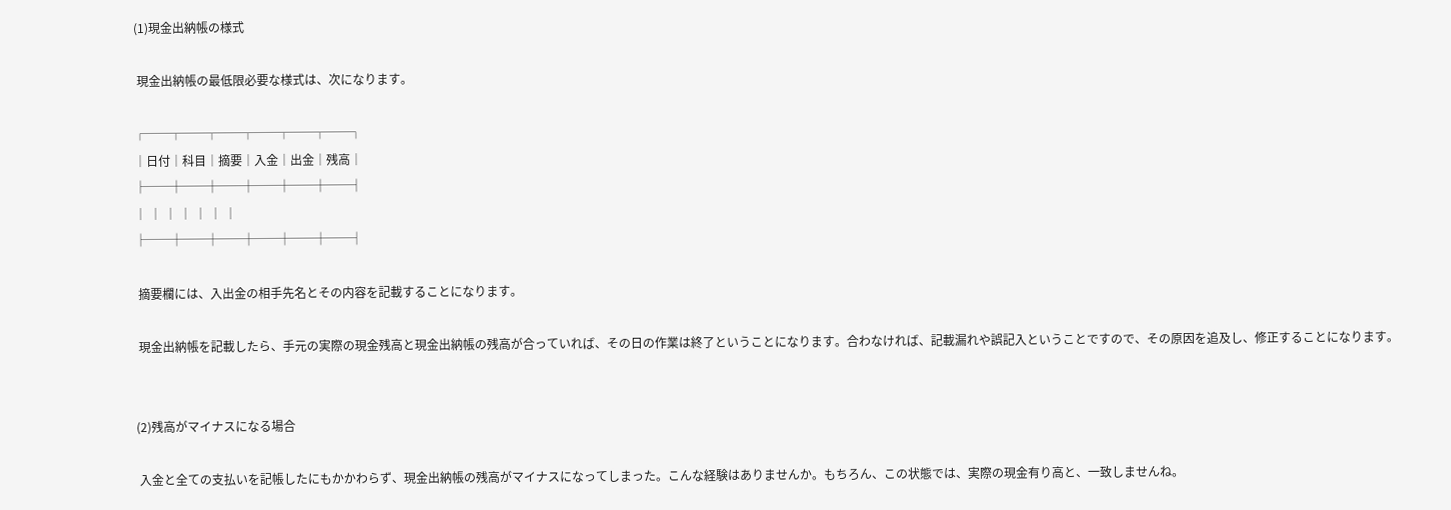(1)現金出納帳の様式

 現金出納帳の最低限必要な様式は、次になります。

┌──┬──┬──┬──┬──┬──┐
│日付│科目│摘要│入金│出金│残高│
├──┼──┼──┼──┼──┼──┤
│ │ │ │ │ │ │
├──┼──┼──┼──┼──┼──┤

 摘要欄には、入出金の相手先名とその内容を記載することになります。

 現金出納帳を記載したら、手元の実際の現金残高と現金出納帳の残高が合っていれば、その日の作業は終了ということになります。合わなければ、記載漏れや誤記入ということですので、その原因を追及し、修正することになります。


(2)残高がマイナスになる場合

 入金と全ての支払いを記帳したにもかかわらず、現金出納帳の残高がマイナスになってしまった。こんな経験はありませんか。もちろん、この状態では、実際の現金有り高と、一致しませんね。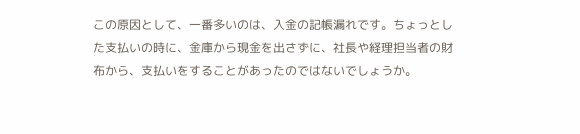この原因として、一番多いのは、入金の記帳漏れです。ちょっとした支払いの時に、金庫から現金を出さずに、社長や経理担当者の財布から、支払いをすることがあったのではないでしょうか。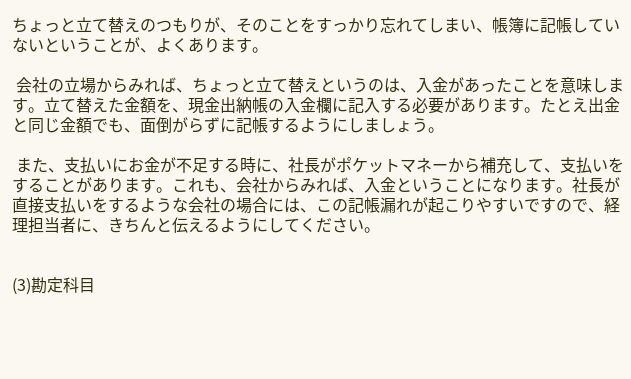ちょっと立て替えのつもりが、そのことをすっかり忘れてしまい、帳簿に記帳していないということが、よくあります。

 会社の立場からみれば、ちょっと立て替えというのは、入金があったことを意味します。立て替えた金額を、現金出納帳の入金欄に記入する必要があります。たとえ出金と同じ金額でも、面倒がらずに記帳するようにしましょう。

 また、支払いにお金が不足する時に、社長がポケットマネーから補充して、支払いをすることがあります。これも、会社からみれば、入金ということになります。社長が直接支払いをするような会社の場合には、この記帳漏れが起こりやすいですので、経理担当者に、きちんと伝えるようにしてください。


(3)勘定科目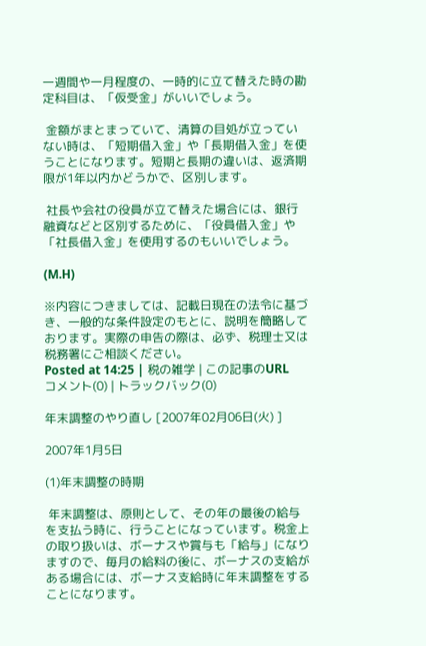一週間や一月程度の、一時的に立て替えた時の勘定科目は、「仮受金」がいいでしょう。

 金額がまとまっていて、清算の目処が立っていない時は、「短期借入金」や「長期借入金」を使うことになります。短期と長期の違いは、返済期限が1年以内かどうかで、区別します。

 社長や会社の役員が立て替えた場合には、銀行融資などと区別するために、「役員借入金」や「社長借入金」を使用するのもいいでしょう。

(M.H)

※内容につきましては、記載日現在の法令に基づき、一般的な条件設定のもとに、説明を簡略しております。実際の申告の際は、必ず、税理士又は税務署にご相談ください。
Posted at 14:25 | 税の雑学 | この記事のURL
コメント(0) | トラックバック(0)

年末調整のやり直し [2007年02月06日(火) ]

2007年1月5日

(1)年末調整の時期

 年末調整は、原則として、その年の最後の給与を支払う時に、行うことになっています。税金上の取り扱いは、ボーナスや賞与も「給与」になりますので、毎月の給料の後に、ボーナスの支給がある場合には、ボーナス支給時に年末調整をすることになります。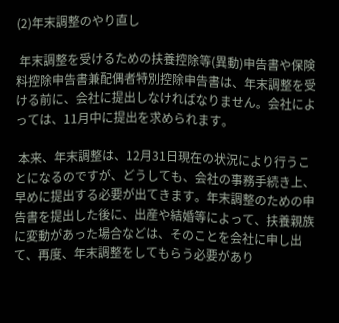(2)年末調整のやり直し

 年末調整を受けるための扶養控除等(異動)申告書や保険料控除申告書兼配偶者特別控除申告書は、年末調整を受ける前に、会社に提出しなければなりません。会社によっては、11月中に提出を求められます。

 本来、年末調整は、12月31日現在の状況により行うことになるのですが、どうしても、会社の事務手続き上、早めに提出する必要が出てきます。年末調整のための申告書を提出した後に、出産や結婚等によって、扶養親族に変動があった場合などは、そのことを会社に申し出て、再度、年末調整をしてもらう必要があり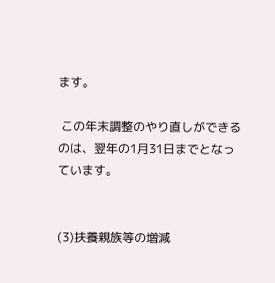ます。

 この年末調整のやり直しができるのは、翌年の1月31日までとなっています。


(3)扶養親族等の増減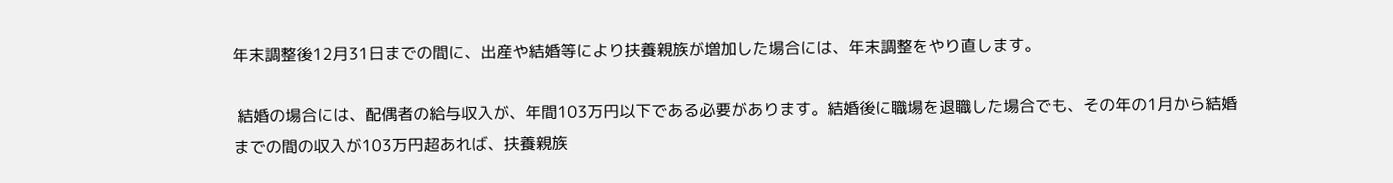年末調整後12月31日までの間に、出産や結婚等により扶養親族が増加した場合には、年末調整をやり直します。

 結婚の場合には、配偶者の給与収入が、年間103万円以下である必要があります。結婚後に職場を退職した場合でも、その年の1月から結婚までの間の収入が103万円超あれば、扶養親族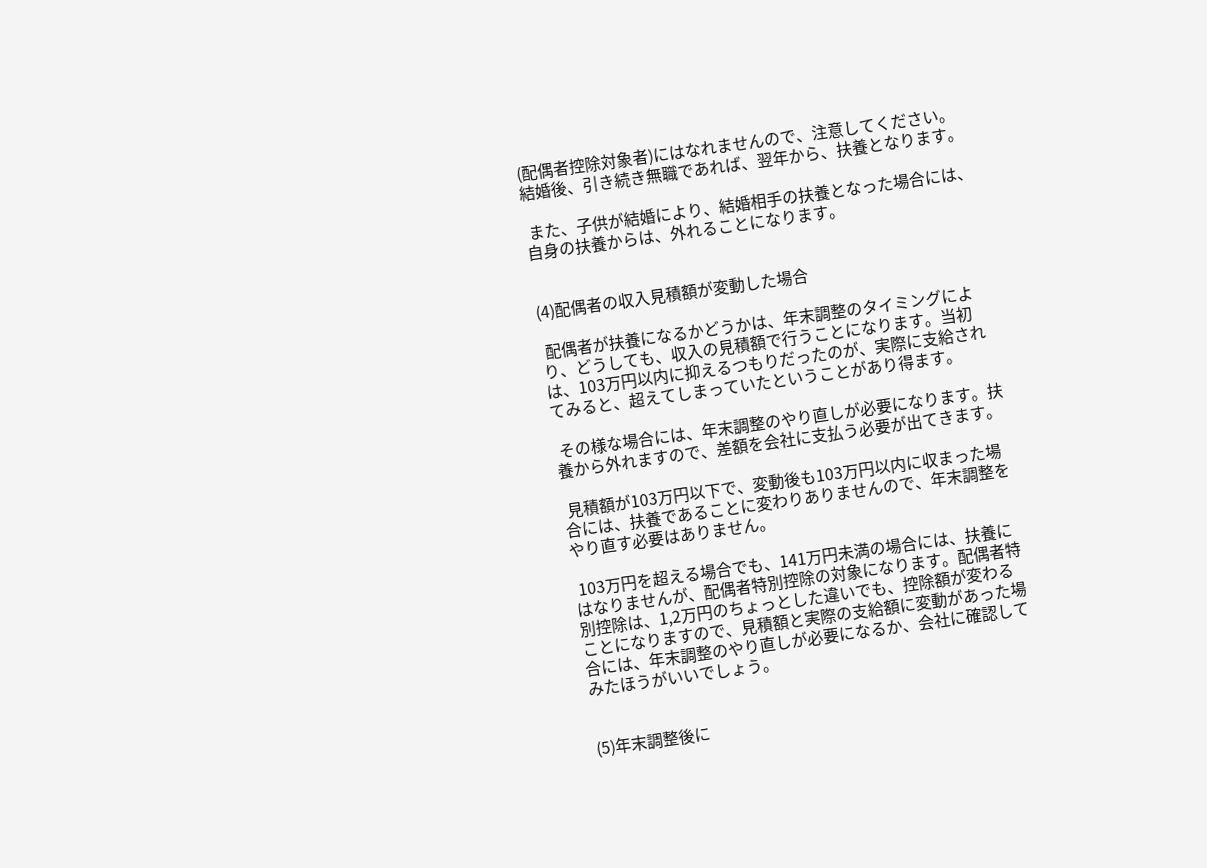(配偶者控除対象者)にはなれませんので、注意してください。結婚後、引き続き無職であれば、翌年から、扶養となります。

 また、子供が結婚により、結婚相手の扶養となった場合には、自身の扶養からは、外れることになります。


(4)配偶者の収入見積額が変動した場合

 配偶者が扶養になるかどうかは、年末調整のタイミングにより、どうしても、収入の見積額で行うことになります。当初は、103万円以内に抑えるつもりだったのが、実際に支給されてみると、超えてしまっていたということがあり得ます。

 その様な場合には、年末調整のやり直しが必要になります。扶養から外れますので、差額を会社に支払う必要が出てきます。

 見積額が103万円以下で、変動後も103万円以内に収まった場合には、扶養であることに変わりありませんので、年末調整をやり直す必要はありません。

 103万円を超える場合でも、141万円未満の場合には、扶養にはなりませんが、配偶者特別控除の対象になります。配偶者特別控除は、1,2万円のちょっとした違いでも、控除額が変わることになりますので、見積額と実際の支給額に変動があった場合には、年末調整のやり直しが必要になるか、会社に確認してみたほうがいいでしょう。


(5)年末調整後に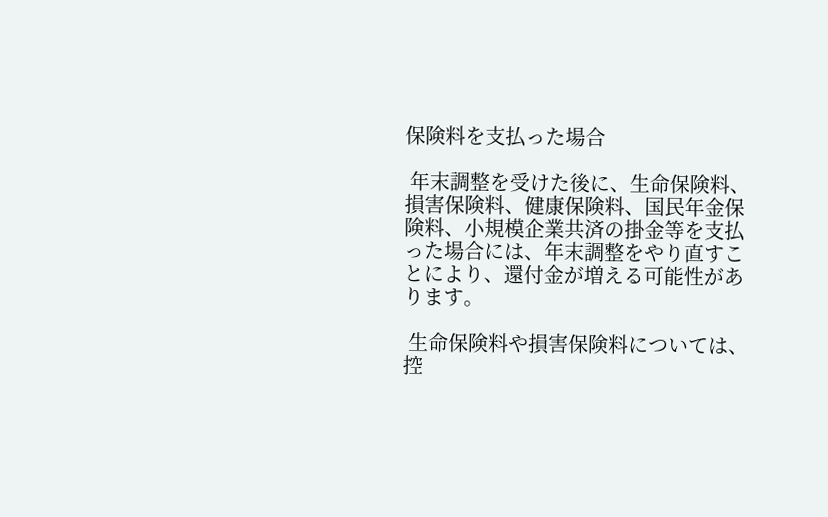保険料を支払った場合

 年末調整を受けた後に、生命保険料、損害保険料、健康保険料、国民年金保険料、小規模企業共済の掛金等を支払った場合には、年末調整をやり直すことにより、還付金が増える可能性があります。

 生命保険料や損害保険料については、控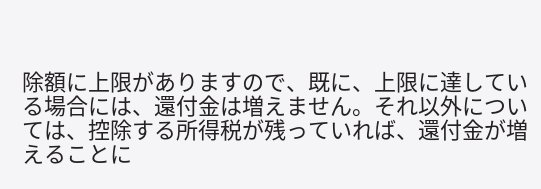除額に上限がありますので、既に、上限に達している場合には、還付金は増えません。それ以外については、控除する所得税が残っていれば、還付金が増えることに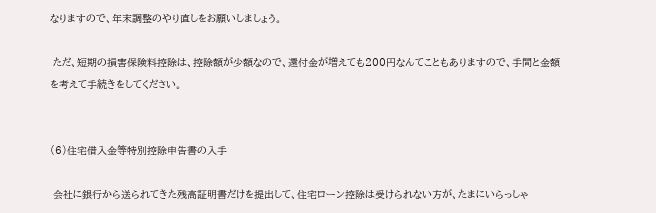なりますので、年末調整のやり直しをお願いしましょう。

 ただ、短期の損害保険料控除は、控除額が少額なので、還付金が増えても200円なんてこともありますので、手間と金額を考えて手続きをしてください。


(6)住宅借入金等特別控除申告書の入手

 会社に銀行から送られてきた残高証明書だけを提出して、住宅ローン控除は受けられない方が、たまにいらっしゃ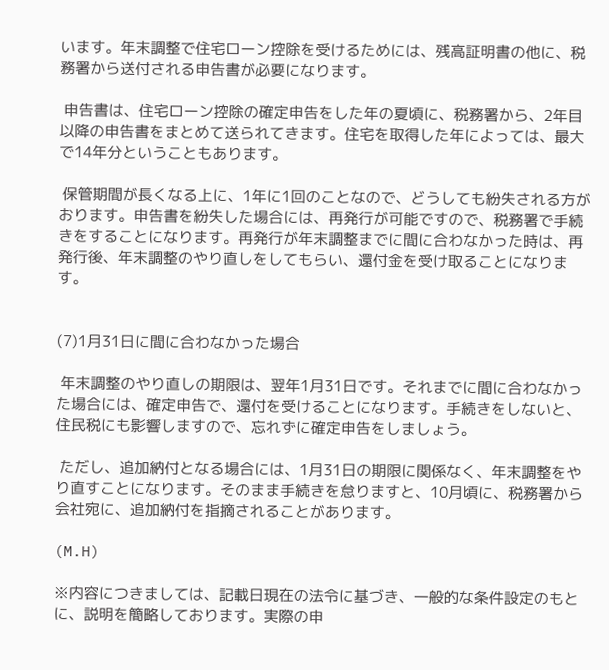います。年末調整で住宅ローン控除を受けるためには、残高証明書の他に、税務署から送付される申告書が必要になります。

 申告書は、住宅ローン控除の確定申告をした年の夏頃に、税務署から、2年目以降の申告書をまとめて送られてきます。住宅を取得した年によっては、最大で14年分ということもあります。

 保管期間が長くなる上に、1年に1回のことなので、どうしても紛失される方がおります。申告書を紛失した場合には、再発行が可能ですので、税務署で手続きをすることになります。再発行が年末調整までに間に合わなかった時は、再発行後、年末調整のやり直しをしてもらい、還付金を受け取ることになります。


(7)1月31日に間に合わなかった場合

 年末調整のやり直しの期限は、翌年1月31日です。それまでに間に合わなかった場合には、確定申告で、還付を受けることになります。手続きをしないと、住民税にも影響しますので、忘れずに確定申告をしましょう。

 ただし、追加納付となる場合には、1月31日の期限に関係なく、年末調整をやり直すことになります。そのまま手続きを怠りますと、10月頃に、税務署から会社宛に、追加納付を指摘されることがあります。

(M.H)

※内容につきましては、記載日現在の法令に基づき、一般的な条件設定のもとに、説明を簡略しております。実際の申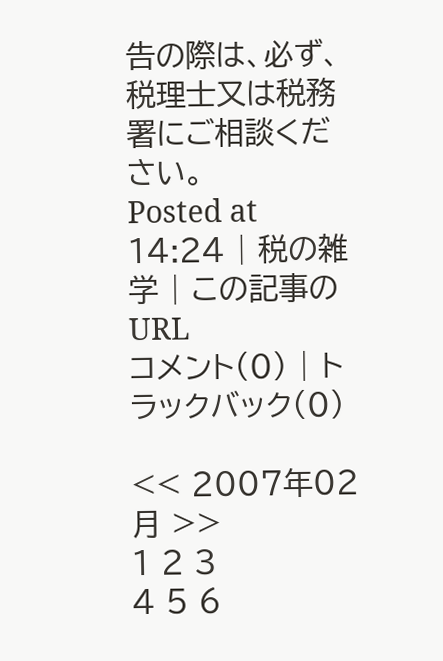告の際は、必ず、税理士又は税務署にご相談ください。
Posted at 14:24 | 税の雑学 | この記事のURL
コメント(0) | トラックバック(0)

<< 2007年02月 >>
1 2 3
4 5 6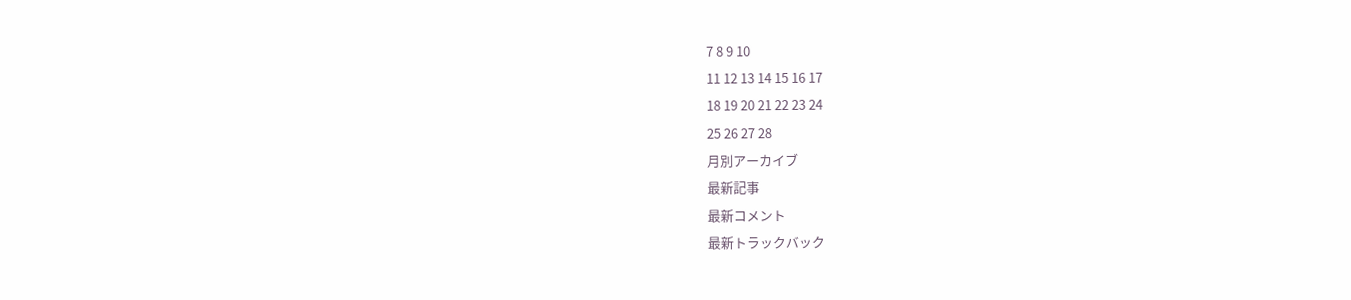7 8 9 10
11 12 13 14 15 16 17
18 19 20 21 22 23 24
25 26 27 28
月別アーカイブ
最新記事
最新コメント
最新トラックバック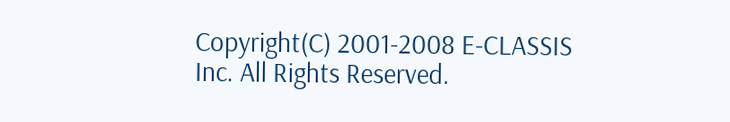Copyright(C) 2001-2008 E-CLASSIS Inc. All Rights Reserved.